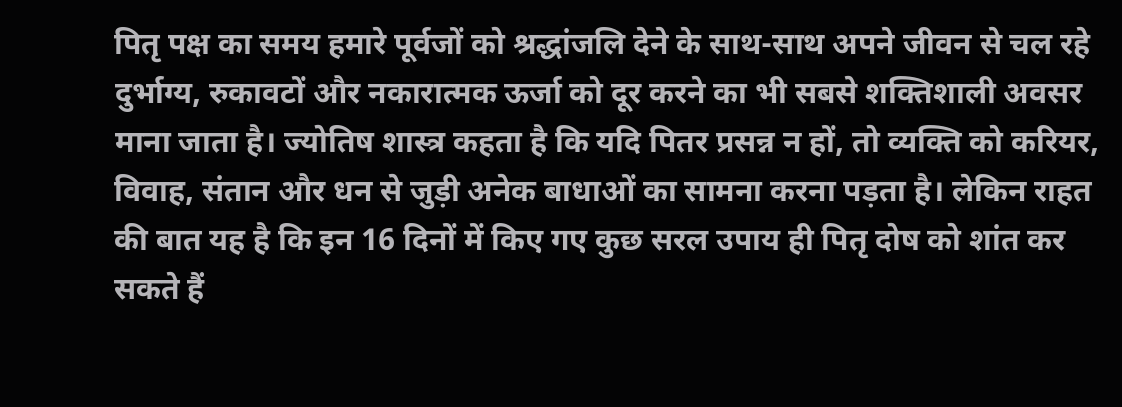पितृ पक्ष का समय हमारे पूर्वजों को श्रद्धांजलि देने के साथ-साथ अपने जीवन से चल रहे दुर्भाग्य, रुकावटों और नकारात्मक ऊर्जा को दूर करने का भी सबसे शक्तिशाली अवसर माना जाता है। ज्योतिष शास्त्र कहता है कि यदि पितर प्रसन्न न हों, तो व्यक्ति को करियर, विवाह, संतान और धन से जुड़ी अनेक बाधाओं का सामना करना पड़ता है। लेकिन राहत की बात यह है कि इन 16 दिनों में किए गए कुछ सरल उपाय ही पितृ दोष को शांत कर सकते हैं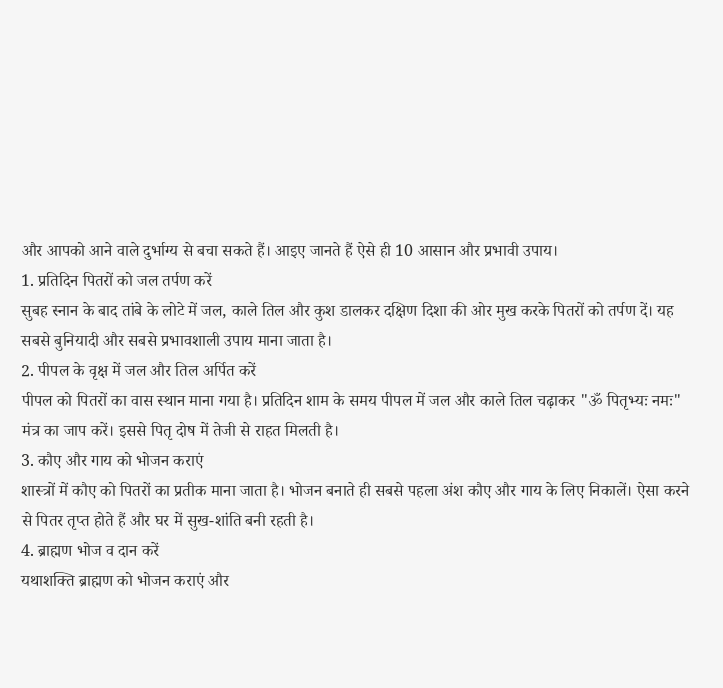और आपको आने वाले दुर्भाग्य से बचा सकते हैं। आइए जानते हैं ऐसे ही 10 आसान और प्रभावी उपाय।
1. प्रतिदिन पितरों को जल तर्पण करें
सुबह स्नान के बाद तांबे के लोटे में जल, काले तिल और कुश डालकर दक्षिण दिशा की ओर मुख करके पितरों को तर्पण दें। यह सबसे बुनियादी और सबसे प्रभावशाली उपाय माना जाता है।
2. पीपल के वृक्ष में जल और तिल अर्पित करें
पीपल को पितरों का वास स्थान माना गया है। प्रतिदिन शाम के समय पीपल में जल और काले तिल चढ़ाकर "ॐ पितृभ्यः नमः" मंत्र का जाप करें। इससे पितृ दोष में तेजी से राहत मिलती है।
3. कौए और गाय को भोजन कराएं
शास्त्रों में कौए को पितरों का प्रतीक माना जाता है। भोजन बनाते ही सबसे पहला अंश कौए और गाय के लिए निकालें। ऐसा करने से पितर तृप्त होते हैं और घर में सुख-शांति बनी रहती है।
4. ब्राह्मण भोज व दान करें
यथाशक्ति ब्राह्मण को भोजन कराएं और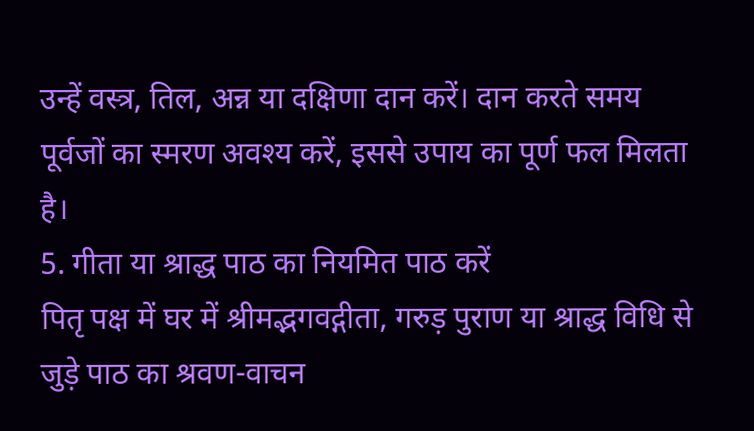उन्हें वस्त्र, तिल, अन्न या दक्षिणा दान करें। दान करते समय पूर्वजों का स्मरण अवश्य करें, इससे उपाय का पूर्ण फल मिलता है।
5. गीता या श्राद्ध पाठ का नियमित पाठ करें
पितृ पक्ष में घर में श्रीमद्भगवद्गीता, गरुड़ पुराण या श्राद्ध विधि से जुड़े पाठ का श्रवण-वाचन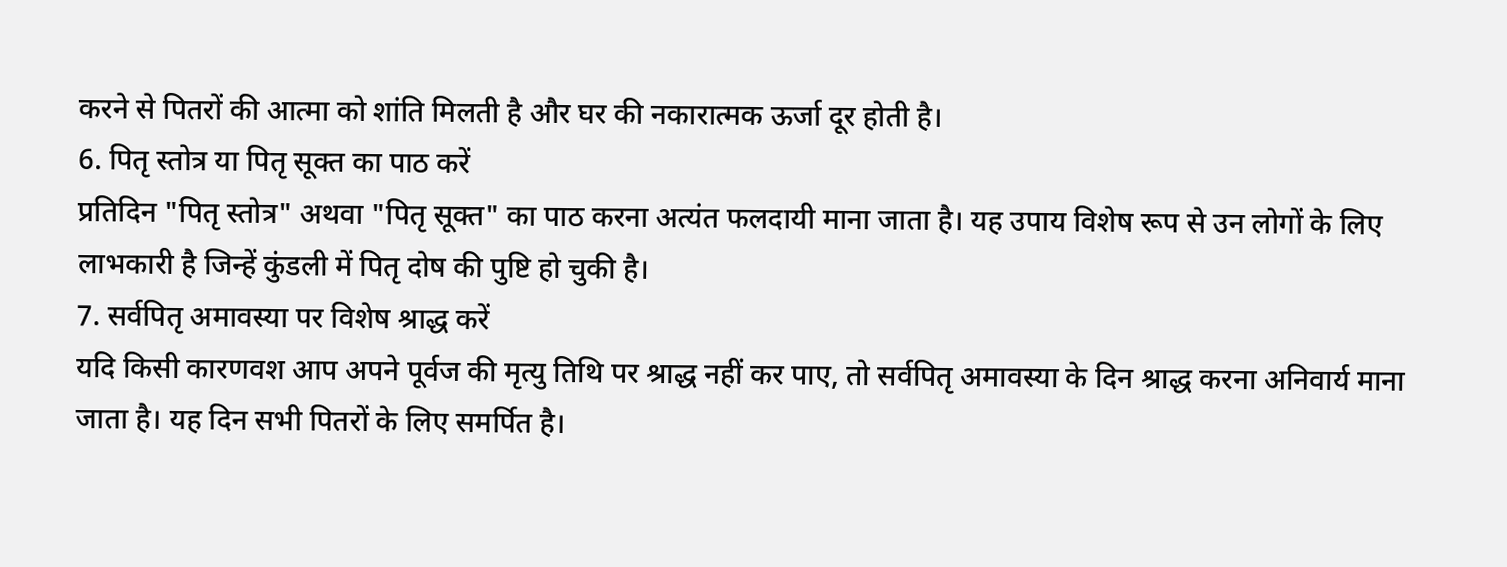करने से पितरों की आत्मा को शांति मिलती है और घर की नकारात्मक ऊर्जा दूर होती है।
6. पितृ स्तोत्र या पितृ सूक्त का पाठ करें
प्रतिदिन "पितृ स्तोत्र" अथवा "पितृ सूक्त" का पाठ करना अत्यंत फलदायी माना जाता है। यह उपाय विशेष रूप से उन लोगों के लिए लाभकारी है जिन्हें कुंडली में पितृ दोष की पुष्टि हो चुकी है।
7. सर्वपितृ अमावस्या पर विशेष श्राद्ध करें
यदि किसी कारणवश आप अपने पूर्वज की मृत्यु तिथि पर श्राद्ध नहीं कर पाए, तो सर्वपितृ अमावस्या के दिन श्राद्ध करना अनिवार्य माना जाता है। यह दिन सभी पितरों के लिए समर्पित है।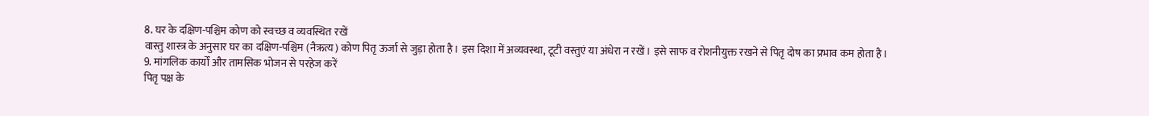8. घर के दक्षिण-पश्चिम कोण को स्वच्छ व व्यवस्थित रखें
वास्तु शास्त्र के अनुसार घर का दक्षिण-पश्चिम (नैऋत्य) कोण पितृ ऊर्जा से जुड़ा होता है। इस दिशा में अव्यवस्था, टूटी वस्तुएं या अंधेरा न रखें। इसे साफ व रोशनीयुक्त रखने से पितृ दोष का प्रभाव कम होता है।
9. मांगलिक कार्यों और तामसिक भोजन से परहेज करें
पितृ पक्ष के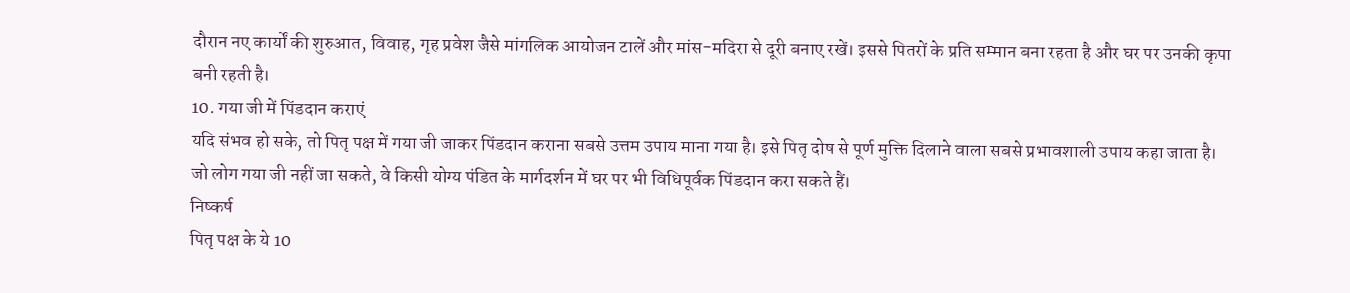दौरान नए कार्यों की शुरुआत, विवाह, गृह प्रवेश जैसे मांगलिक आयोजन टालें और मांस-मदिरा से दूरी बनाए रखें। इससे पितरों के प्रति सम्मान बना रहता है और घर पर उनकी कृपा बनी रहती है।
10. गया जी में पिंडदान कराएं
यदि संभव हो सके, तो पितृ पक्ष में गया जी जाकर पिंडदान कराना सबसे उत्तम उपाय माना गया है। इसे पितृ दोष से पूर्ण मुक्ति दिलाने वाला सबसे प्रभावशाली उपाय कहा जाता है। जो लोग गया जी नहीं जा सकते, वे किसी योग्य पंडित के मार्गदर्शन में घर पर भी विधिपूर्वक पिंडदान करा सकते हैं।
निष्कर्ष
पितृ पक्ष के ये 10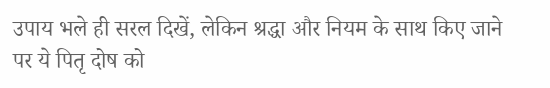उपाय भले ही सरल दिखें, लेकिन श्रद्धा और नियम के साथ किए जाने पर ये पितृ दोष को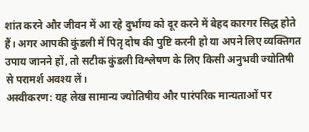शांत करने और जीवन में आ रहे दुर्भाग्य को दूर करने में बेहद कारगर सिद्ध होते हैं। अगर आपकी कुंडली में पितृ दोष की पुष्टि करनी हो या अपने लिए व्यक्तिगत उपाय जानने हों, तो सटीक कुंडली विश्लेषण के लिए किसी अनुभवी ज्योतिषी से परामर्श अवश्य लें।
अस्वीकरण: यह लेख सामान्य ज्योतिषीय और पारंपरिक मान्यताओं पर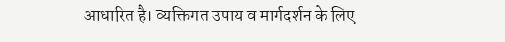आधारित है। व्यक्तिगत उपाय व मार्गदर्शन के लिए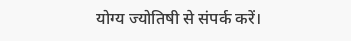योग्य ज्योतिषी से संपर्क करें।